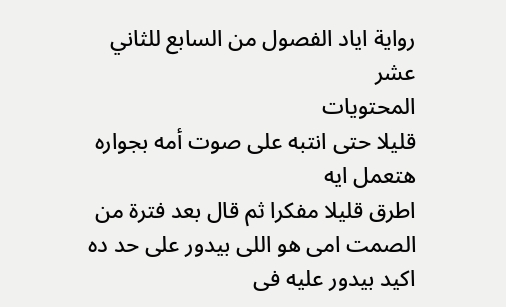رواية اياد الفصول من السابع للثاني عشر
المحتويات
قليلا حتى انتبه على صوت أمه بجواره هتعمل ايه
اطرق قليلا مفكرا ثم قال بعد فترة من الصمت امى هو اللى بيدور على حد ده اكيد بيدور عليه فى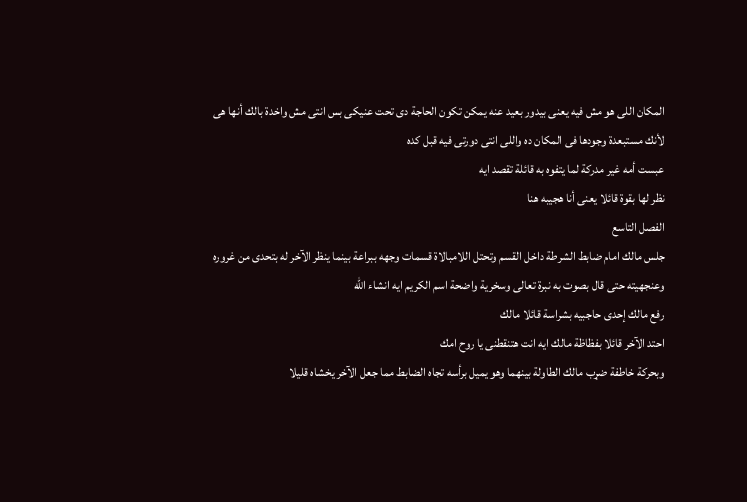المكان اللى هو مش فيه يعنى بيدور بعيد عنه يمكن تكون الحاجة دى تحت عنيكى بس انتى مش واخدة بالك أنها هى لأنك مستبعدة وجودها فى المكان ده واللى انتى دورتى فيه قبل كده
عبست أمه غير مدركة لما يتفوه به قائلة تقصد ايه
نظر لها بقوة قائلا يعنى أنا هجيبه هنا
الفصل التاسع
جلس مالك امام ضابط الشرطة داخل القسم وتحتل اللامبالاة قسمات وجهه ببراعة بينما ينظر الآخر له بتحدى من غروره وعنجهيته حتى قال بصوت به نبرة تعالى وسخرية واضحة اسم الكريم ايه انشاء الله
رفع مالك إحدى حاجبيه بشراسة قائلا مالك
احتد الآخر قائلا بفظاظة مالك ايه انت هتنقطنى يا روح امك
وبحركة خاطفة ضړب مالك الطاولة بينهما وهو يميل برأسه تجاه الضابط مما جعل الآخر يخشاه قليلا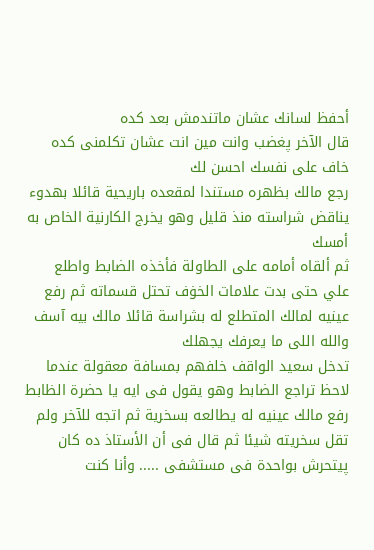أحفظ لسانك عشان ماتندمش بعد كده
قال الآخر پغضب وانت مين انت عشان تكلمنى كده خاف على نفسك احسن لك
رجع مالك بظهره مستندا لمقعده باريحية قائلا بهدوء يناقض شراسته منذ قليل وهو يخرج الكارنية الخاص به أمسك
ثم ألقاه أمامه على الطاولة فأخذه الضابط واطلع علي حتى بدت علامات الخۏف تحتل قسماته ثم رفع عينيه لمالك المتطلع له بشراسة قائلا مالك بيه آسف والله اللى ما يعرفك يجهلك
تدخل سعيد الواقف خلفهم بمسافة معقولة عندما لاحظ تراجع الضابط وهو يقول فى ايه يا حضرة الظابط
رفع مالك عينيه له يطالعه بسخرية ثم اتجه للآخر ولم تقل سخريته شيئا ثم قال فى أن الأستاذ ده كان پيتحرش بواحدة فى مستشفى ..... وأنا كنت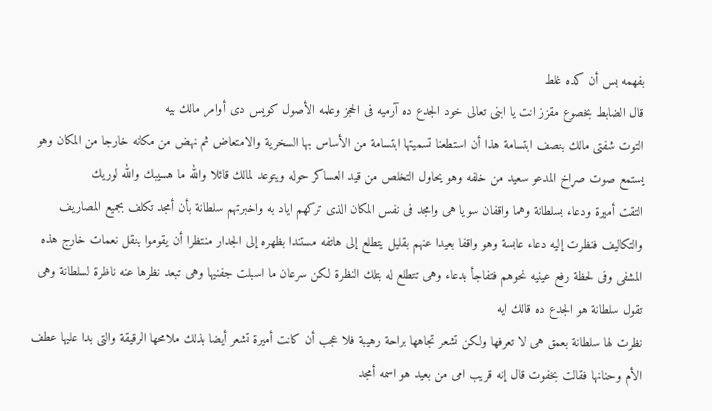بفهمه بس أن كده غلط
قال الضابط بخصوع مقزز انت يا ابنى تعالى خود الجدع ده آرميه فى الحجز وعلمه الأصول كويس دى أوامر مالك بيه
التوت شفتى مالك بنصف ابتسامة هذا أن استطعنا تسميتها ابتسامة من الأساس بها السخرية والامتعاض ثم نهض من مكانه خارجا من المكان وهو يستمع صوت صړاخ المدعو سعيد من خلفه وهو يحاول التخلص من قيد العساكر حوله ويتوعد لمالك قائلا والله ما هسيبك والله لوريك
التقت أميرة ودعاء بسلطانة وهما واقفان سويا هى وامجد فى نفس المكان الذى تركهم اياد به واخبرتهم سلطانة بأن أمجد تكلف بجميع المصاريف والتكاليف فنظرت إليه دعاء عابسة وهو واقفا بعيدا عنهم بقليل يتطلع إلى هاتفه مستندا بظهره إلى الجدار منتظرا أن يقوموا بنقل نعمات خارج هذه المشفى وفى لحظة رفع عينيه نحوهم فتفاجأ بدعاء وهى تتطلع له بتلك النظرة لكن سرعان ما اسبلت جفنيها وهى تبعد نظرها عنه ناظرة لسلطانة وهى تقول سلطانة هو الجدع ده قالك ايه
نظرت لها سلطانة بعمق هى لا تعرفها ولكن تشعر تجاهها براحة رهيبة فلا عجب أن كانت أميرة تشعر أيضا بذلك ملامحها الرقيقة والتى بدا عليها عطف الأم وحنانها فقالت بخفوت قال إنه قريب امى من بعيد هو اسمه أمجد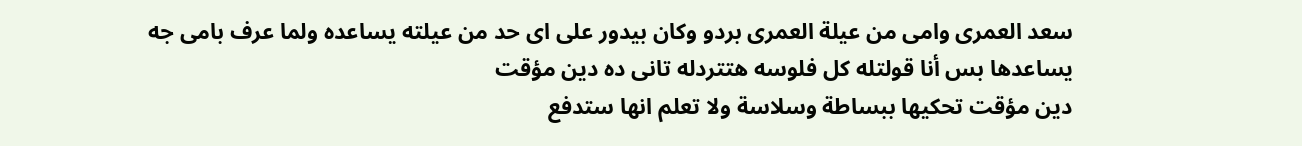سعد العمرى وامى من عيلة العمرى بردو وكان بيدور على اى حد من عيلته يساعده ولما عرف بامى جه يساعدها بس أنا قولتله كل فلوسه هتتردله تانى ده دين مؤقت
دين مؤقت تحكيها ببساطة وسلاسة ولا تعلم انها ستدفع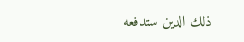ذلك الدين ستدفعه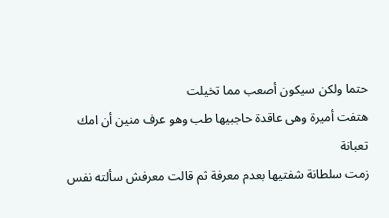حتما ولكن سيكون أصعب مما تخيلت
هتفت أميرة وهى عاقدة حاجبيها طب وهو عرف منين أن امك تعبانة
زمت سلطانة شفتيها بعدم معرفة ثم قالت معرفش سألته نفس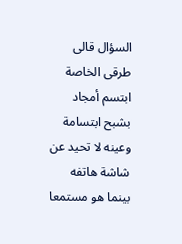السؤال قالى طرقى الخاصة
ابتسم أمجاد بشبح ابتسامة وعينه لا تحيد عن شاشة هاتفه بينما هو مستمعا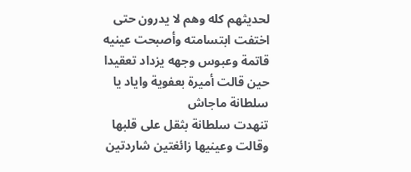لحديثهم كله وهم لا يدرون حتى اختفت ابتسامته وأصبحت عينيه قاتمة وعبوس وجهه يزداد تعقيدا حين قالت أميرة بعفوية واياد يا سلطانة ماجاش
تنهدت سلطانة بثقل على قلبها وقالت وعينيها زائغتين شاردتين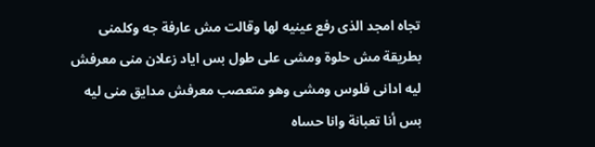تجاه امجد الذى رفع عينيه لها وقالت مش عارفة جه وكلمنى بطريقة مش حلوة ومشى على طول بس اياد زعلان منى معرفش ليه ادانى فلوس ومشى وهو متعصب معرفش مدايق منى ليه بس أنا تعبانة وانا حساه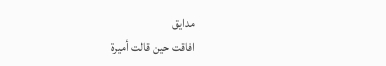مدايق
افاقت حين قالت أميرة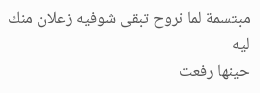مبتسمة لما نروح تبقى شوفيه زعلان منك ليه
حينها رفعت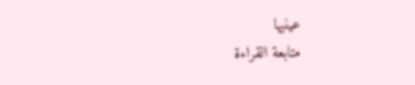عينيها
متابعة القراءة